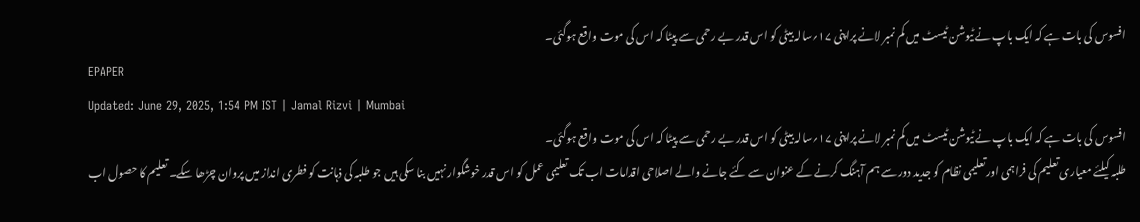افسوس کی بات ہے کہ ایک باپ نےٹیوشن ٹیسٹ میں کم نمبر لانے پراپنی ۱۷؍سالہ بیٹی کو اس قدر بے رحمی سے پیٹا کہ اس کی موت واقع ہوگئی۔
EPAPER
Updated: June 29, 2025, 1:54 PM IST | Jamal Rizvi | Mumbai
افسوس کی بات ہے کہ ایک باپ نےٹیوشن ٹیسٹ میں کم نمبر لانے پراپنی ۱۷؍سالہ بیٹی کو اس قدر بے رحمی سے پیٹا کہ اس کی موت واقع ہوگئی۔
طلبہ کیلئے معیاری تعلیم کی فراہمی اور تعلیمی نظام کو جدید دور سے ہم آہنگ کرنے کے عنوان سے کئے جانے والے اصلاحی اقدامات اب تک تعلیمی عمل کو اس قدر خوشگوار نہیں بنا سکی ہیں جو طلبہ کی ذہانت کو فطری انداز میں پروان چڑھا سکے۔ تعلیم کا حصول اب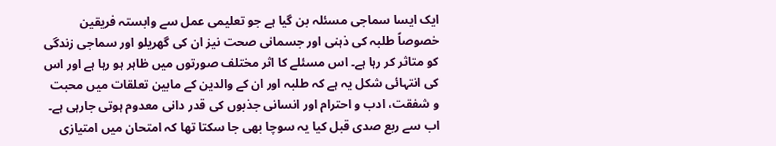ایک ایسا سماجی مسئلہ بن گیا ہے جو تعلیمی عمل سے وابستہ فریقین خصوصاً طلبہ کی ذہنی اور جسمانی صحت نیز ان کی گھریلو اور سماجی زندگی کو متاثر کر رہا ہے۔ اس مسئلے کا اثر مختلف صورتوں میں ظاہر ہو رہا ہے اور اس کی انتہائی شکل یہ ہے کہ طلبہ اور ان کے والدین کے مابین تعلقات میں محبت و شفقت، ادب و احترام اور انسانی جذبوں کی قدر دانی معدوم ہوتی جارہی ہے۔ اب سے ربع صدی قبل کیا یہ سوچا بھی جا سکتا تھا کہ امتحان میں امتیازی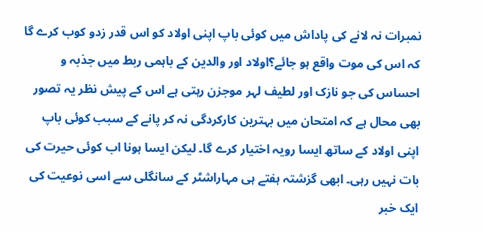نمبرات نہ لانے کی پاداش میں کوئی باپ اپنی اولاد کو اس قدر زدو کوب کرے گا کہ اس کی موت واقع ہو جائے؟اولاد اور والدین کے باہمی ربط میں جذبہ و احساس کی جو نازک اور لطیف لہر موجزن رہتی ہے اس کے پیش نظر یہ تصور بھی محال ہے کہ امتحان میں بہترین کارکردگی نہ کر پانے کے سبب کوئی باپ اپنی اولاد کے ساتھ ایسا رویہ اختیار کرے گا۔ لیکن ایسا ہونا اب کوئی حیرت کی بات نہیں رہی۔ ابھی گزشتہ ہفتے ہی مہاراشٹر کے سانگلی سے اسی نوعیت کی ایک خبر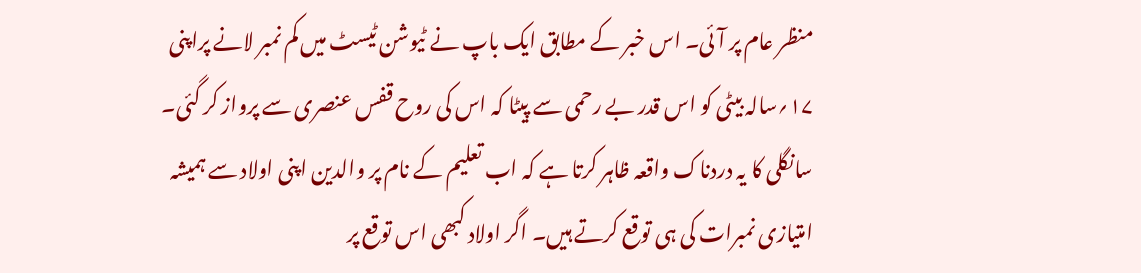منظر عام پر آئی۔ اس خبر کے مطابق ایک باپ نے ٹیوشن ٹیسٹ میں کم نمبر لانے پراپنی ۱۷؍سالہ بیٹی کو اس قدر بے رحمی سے پیٹا کہ اس کی روح قفس عنصری سے پرواز کر گئی۔
سانگلی کا یہ دردناک واقعہ ظاہر کرتا ہے کہ اب تعلیم کے نام پر والدین اپنی اولاد سے ہمیشہ امتیازی نمبرات کی ہی توقع کرتے ہیں۔ اگر اولاد کبھی اس توقع پر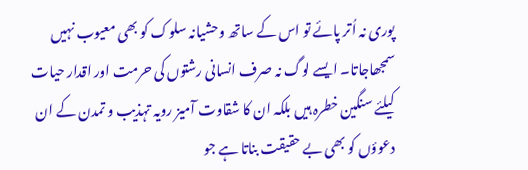پوری نہ اُتر پائے تو اس کے ساتھ وحشیانہ سلوک کو بھی معیوب نہیں سمجھاجاتا۔ ایسے لوگ نہ صرف انسانی رشتوں کی حرمت اور اقدار حیات کیلئے سنگین خطرہ ہیں بلکہ ان کا شقاوت آمیز رویہ تہذیب و تمدن کے ان دعوؤں کو بھی بے حقیقت بناتا ہے جو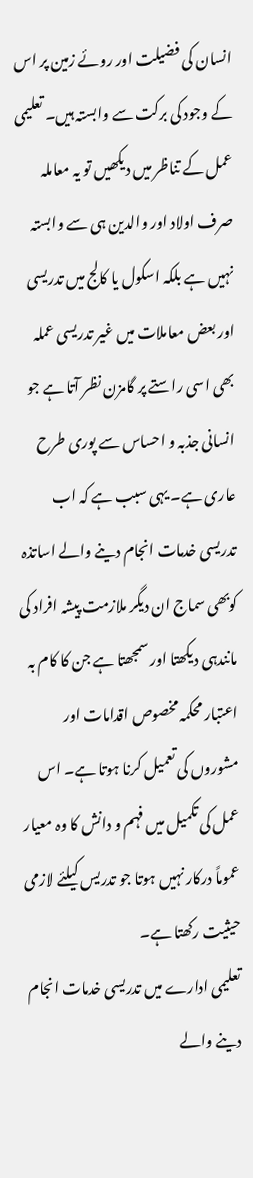انسان کی فضیلت اور روئے زمین پر اس کے وجود کی برکت سے وابستہ ہیں۔ تعلیمی عمل کے تناظر میں دیکھیں تو یہ معاملہ صرف اولاد اور والدین ہی سے وابستہ نہیں ہے بلکہ اسکول یا کالج میں تدریسی اور بعض معاملات میں غیر تدریسی عملہ بھی اسی راستے پر گامزن نظر آتا ہے جو انسانی جذبہ و احساس سے پوری طرح عاری ہے۔ یہی سبب ہے کہ اب تدریسی خدمات انجام دینے والے اساتذہ کوبھی سماج ان دیگر ملازمت پیشہ افراد کی مانندہی دیکھتا اور سمجھتا ہے جن کا کام بہ اعتبار محکمہ مخصوص اقدامات اور مشوروں کی تعمیل کرنا ہوتا ہے۔ اس عمل کی تکمیل میں فہم و دانش کا وہ معیار عموماً درکار نہیں ہوتا جو تدریس کیلئے لازمی حیثیت رکھتا ہے۔
تعلیمی ادارے میں تدریسی خدمات انجام دینے والے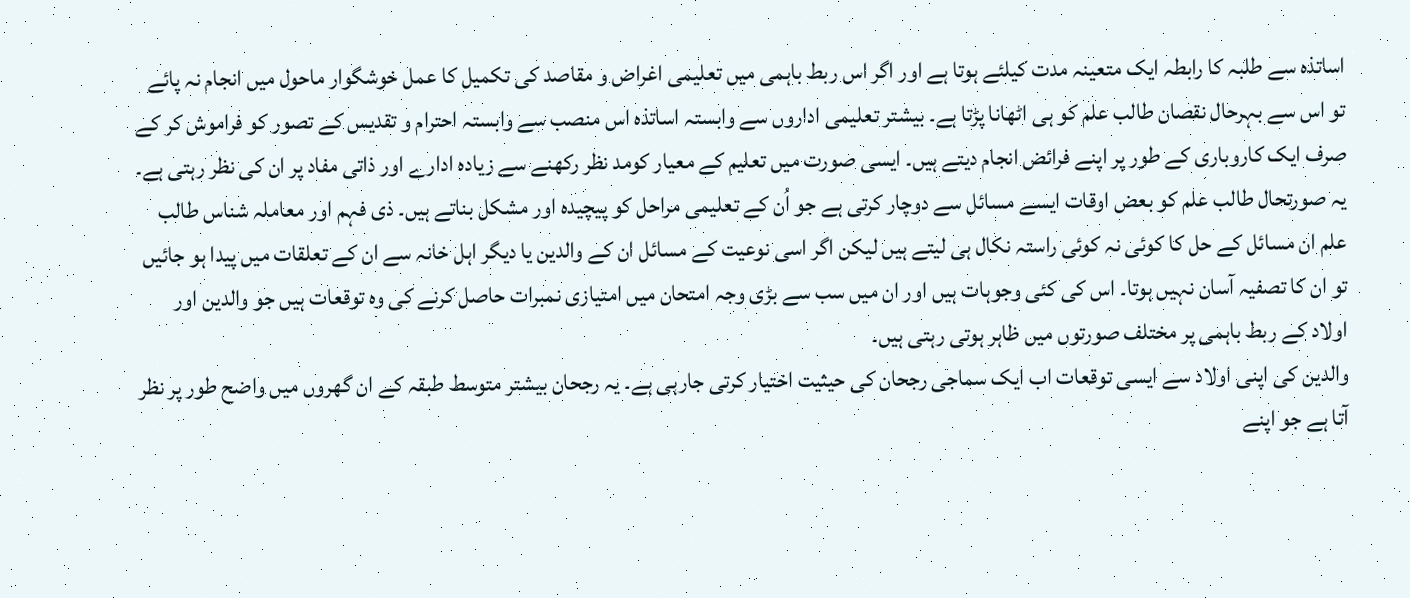اساتذہ سے طلبہ کا رابطہ ایک متعینہ مدت کیلئے ہوتا ہے اور اگر اس ربط باہمی میں تعلیمی اغراض و مقاصد کی تکمیل کا عمل خوشگوار ماحول میں انجام نہ پائے تو اس سے بہرحال نقصان طالب علم کو ہی اٹھانا پڑتا ہے۔ بیشتر تعلیمی اداروں سے وابستہ اساتذہ اس منصب سے وابستہ احترام و تقدیس کے تصور کو فراموش کر کے صرف ایک کاروباری کے طور پر اپنے فرائض انجام دیتے ہیں۔ ایسی صورت میں تعلیم کے معیار کومد نظر رکھنے سے زیادہ ادارے اور ذاتی مفاد پر ان کی نظر رہتی ہے۔ یہ صورتحال طالب علم کو بعض اوقات ایسے مسائل سے دوچار کرتی ہے جو اُن کے تعلیمی مراحل کو پیچیدہ اور مشکل بناتے ہیں۔ ذی فہم اور معاملہ شناس طالب علم ان مسائل کے حل کا کوئی نہ کوئی راستہ نکال ہی لیتے ہیں لیکن اگر اسی نوعیت کے مسائل ان کے والدین یا دیگر اہل خانہ سے ان کے تعلقات میں پیدا ہو جائیں تو ان کا تصفیہ آسان نہیں ہوتا۔ اس کی کئی وجوہات ہیں اور ان میں سب سے بڑی وجہ امتحان میں امتیازی نمبرات حاصل کرنے کی وہ توقعات ہیں جو والدین اور اولاد کے ربط باہمی پر مختلف صورتوں میں ظاہر ہوتی رہتی ہیں۔
والدین کی اپنی اولاد سے ایسی توقعات اب ایک سماجی رجحان کی حیثیت اختیار کرتی جارہی ہے۔ یہ رجحان بیشتر متوسط طبقہ کے ان گھروں میں واضح طور پر نظر آتا ہے جو اپنے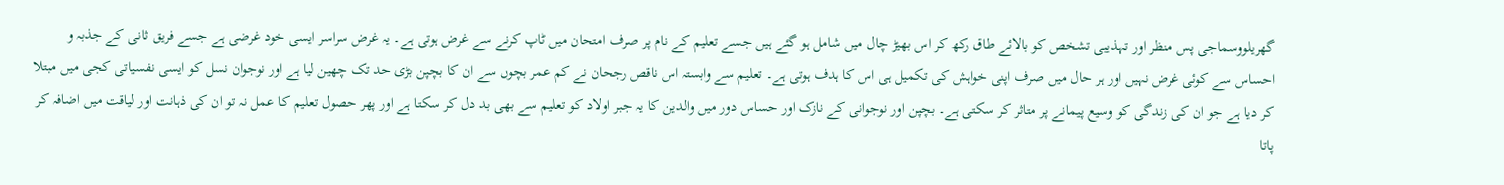گھریلووسماجی پس منظر اور تہذیبی تشخص کو بالائے طاق رکھ کر اس بھیڑ چال میں شامل ہو گئے ہیں جسے تعلیم کے نام پر صرف امتحان میں ٹاپ کرنے سے غرض ہوتی ہے۔ یہ غرض سراسر ایسی خود غرضی ہے جسے فریق ثانی کے جذبہ و احساس سے کوئی غرض نہیں اور ہر حال میں صرف اپنی خواہش کی تکمیل ہی اس کا ہدف ہوتی ہے۔ تعلیم سے وابستہ اس ناقص رجحان نے کم عمر بچوں سے ان کا بچپن بڑی حد تک چھین لیا ہے اور نوجوان نسل کو ایسی نفسیاتی کجی میں مبتلا کر دیا ہے جو ان کی زندگی کو وسیع پیمانے پر متاثر کر سکتی ہے۔ بچپن اور نوجوانی کے نازک اور حساس دور میں والدین کا یہ جبر اولاد کو تعلیم سے بھی بد دل کر سکتا ہے اور پھر حصول تعلیم کا عمل نہ تو ان کی ذہانت اور لیاقت میں اضافہ کر پاتا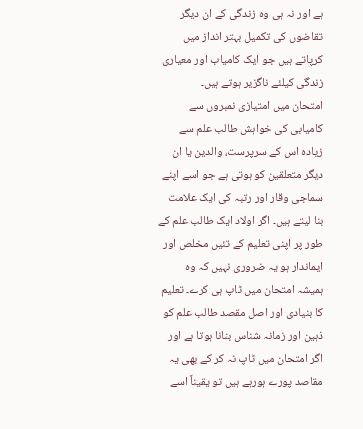ہے اور نہ ہی وہ زندگی کے ان دیگر تقاضوں کی تکمیل بہتر انداز میں کرپاتے ہیں جو ایک کامیاب اور معیاری زندگی کیلئے ناگزیر ہوتے ہیں۔
امتحان میں امتیازی نمبروں سے کامیابی کی خواہش طالب علم سے زیادہ اس کے سرپرست، والدین یا ان دیگر متعلقین کو ہوتی ہے جو اسے اپنے سماجی وقار اور رتبہ کی ایک علامت بنا لیتے ہیں۔ اگر اولاد ایک طالب علم کے طور پر اپنی تعلیم کے تئیں مخلص اور ایماندار ہو یہ ضروری نہیں کہ وہ ہمیشہ امتحان میں ٹاپ ہی کرے۔ تعلیم کا بنیادی اور اصل مقصد طالب علم کو ذہین اور زمانہ شناس بنانا ہوتا ہے اور اگر امتحان میں ٹاپ نہ کر کے بھی یہ مقاصد پورے ہورہے ہیں تو یقیناً اسے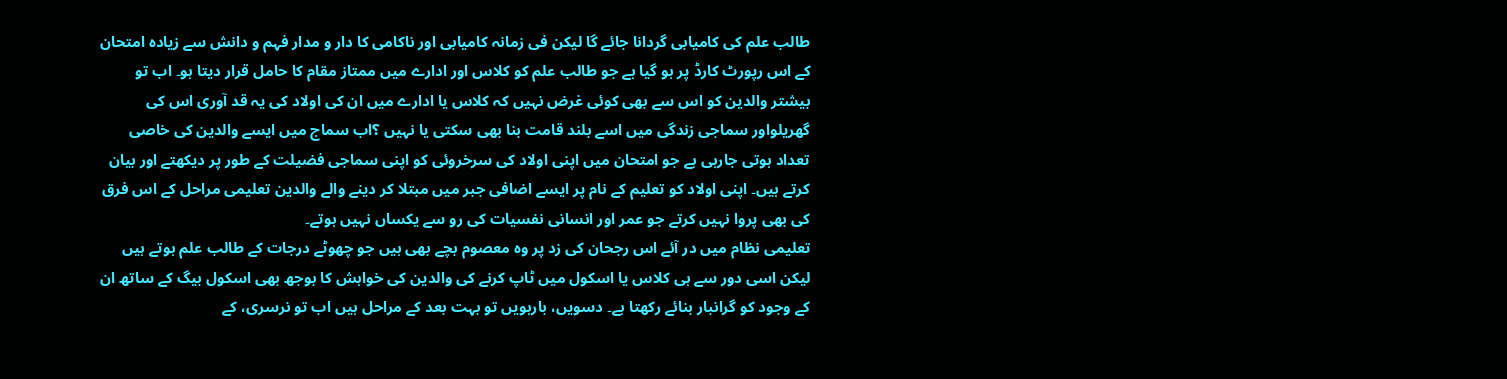طالب علم کی کامیابی گردانا جائے گا لیکن فی زمانہ کامیابی اور ناکامی کا دار و مدار فہم و دانش سے زیادہ امتحان کے اس رپورٹ کارڈ پر ہو گیا ہے جو طالب علم کو کلاس اور ادارے میں ممتاز مقام کا حامل قرار دیتا ہو۔ اب تو بیشتر والدین کو اس سے بھی کوئی غرض نہیں کہ کلاس یا ادارے میں ان کی اولاد کی یہ قد آوری اس کی گھریلواور سماجی زندگی میں اسے بلند قامت بنا بھی سکتی یا نہیں ؟اب سماج میں ایسے والدین کی خاصی تعداد ہوتی جارہی ہے جو امتحان میں اپنی اولاد کی سرخروئی کو اپنی سماجی فضیلت کے طور پر دیکھتے اور بیان کرتے ہیں۔ اپنی اولاد کو تعلیم کے نام پر ایسے اضافی جبر میں مبتلا کر دینے والے والدین تعلیمی مراحل کے اس فرق کی بھی پروا نہیں کرتے جو عمر اور انسانی نفسیات کی رو سے یکساں نہیں ہوتے۔
تعلیمی نظام میں در آئے اس رجحان کی زد پر وہ معصوم بچے بھی ہیں جو چھوٹے درجات کے طالب علم ہوتے ہیں لیکن اسی دور سے ہی کلاس یا اسکول میں ٹاپ کرنے کی والدین کی خواہش کا بوجھ بھی اسکول بیگ کے ساتھ ان کے وجود کو گرانبار بنائے رکھتا ہے۔ دسویں، بارہویں تو بہت بعد کے مراحل ہیں اب تو نرسری، کے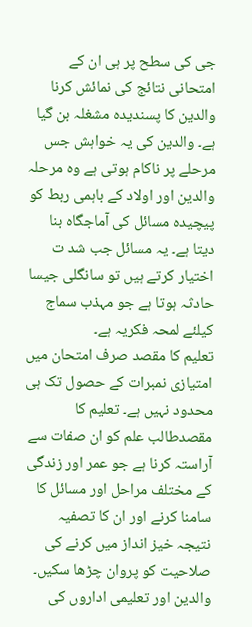جی کی سطح پر ہی ان کے امتحانی نتائج کی نمائش کرنا والدین کا پسندیدہ مشغلہ بن گیا ہے۔ والدین کی یہ خواہش جس مرحلے پر ناکام ہوتی ہے وہ مرحلہ والدین اور اولاد کے باہمی ربط کو پیچیدہ مسائل کی آماجگاہ بنا دیتا ہے۔ یہ مسائل جب شد ت اختیار کرتے ہیں تو سانگلی جیسا حادثہ ہوتا ہے جو مہذب سماج کیلئے لمحہ فکریہ ہے۔
تعلیم کا مقصد صرف امتحان میں امتیازی نمبرات کے حصول تک ہی محدود نہیں ہے۔ تعلیم کا مقصدطالب علم کو ان صفات سے آراستہ کرنا ہے جو عمر اور زندگی کے مختلف مراحل اور مسائل کا سامنا کرنے اور ان کا تصفیہ نتیجہ خیز انداز میں کرنے کی صلاحیت کو پروان چڑھا سکیں۔ والدین اور تعلیمی اداروں کی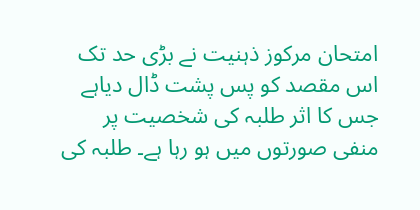امتحان مرکوز ذہنیت نے بڑی حد تک اس مقصد کو پس پشت ڈال دیاہے جس کا اثر طلبہ کی شخصیت پر منفی صورتوں میں ہو رہا ہے۔ طلبہ کی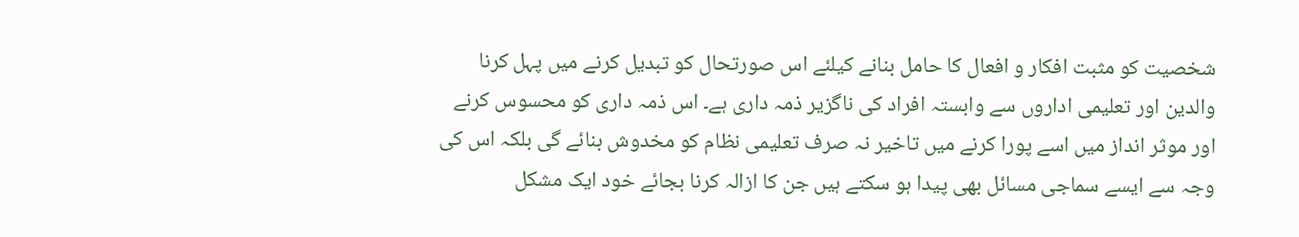شخصیت کو مثبت افکار و افعال کا حامل بنانے کیلئے اس صورتحال کو تبدیل کرنے میں پہل کرنا والدین اور تعلیمی اداروں سے وابستہ افراد کی ناگزیر ذمہ داری ہے۔ اس ذمہ داری کو محسوس کرنے اور موثر انداز میں اسے پورا کرنے میں تاخیر نہ صرف تعلیمی نظام کو مخدوش بنائے گی بلکہ اس کی وجہ سے ایسے سماجی مسائل بھی پیدا ہو سکتے ہیں جن کا ازالہ کرنا بجائے خود ایک مشکل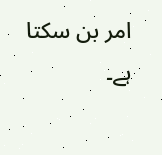امر بن سکتا ہے۔